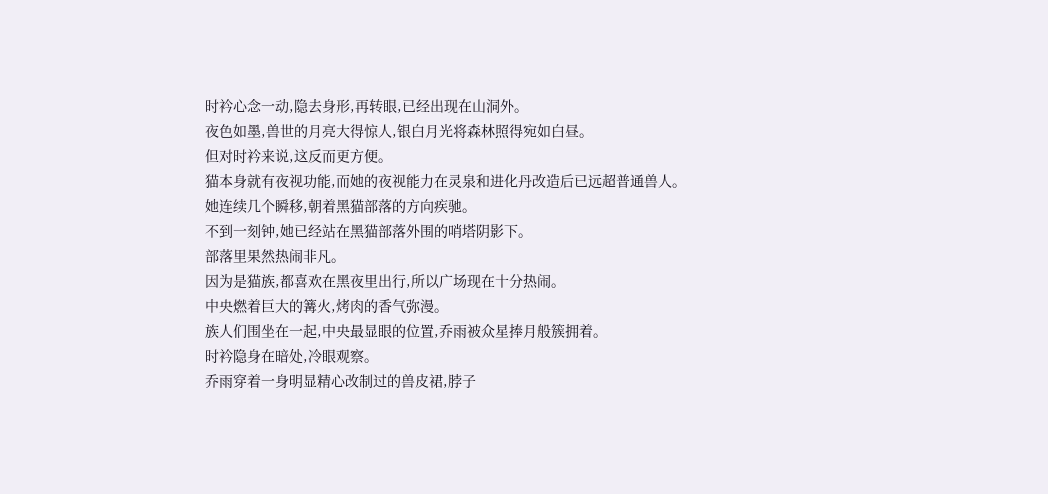时衿心念一动,隐去身形,再转眼,已经出现在山洞外。
夜色如墨,兽世的月亮大得惊人,银白月光将森林照得宛如白昼。
但对时衿来说,这反而更方便。
猫本身就有夜视功能,而她的夜视能力在灵泉和进化丹改造后已远超普通兽人。
她连续几个瞬移,朝着黑猫部落的方向疾驰。
不到一刻钟,她已经站在黑猫部落外围的哨塔阴影下。
部落里果然热闹非凡。
因为是猫族,都喜欢在黑夜里出行,所以广场现在十分热闹。
中央燃着巨大的篝火,烤肉的香气弥漫。
族人们围坐在一起,中央最显眼的位置,乔雨被众星捧月般簇拥着。
时衿隐身在暗处,冷眼观察。
乔雨穿着一身明显精心改制过的兽皮裙,脖子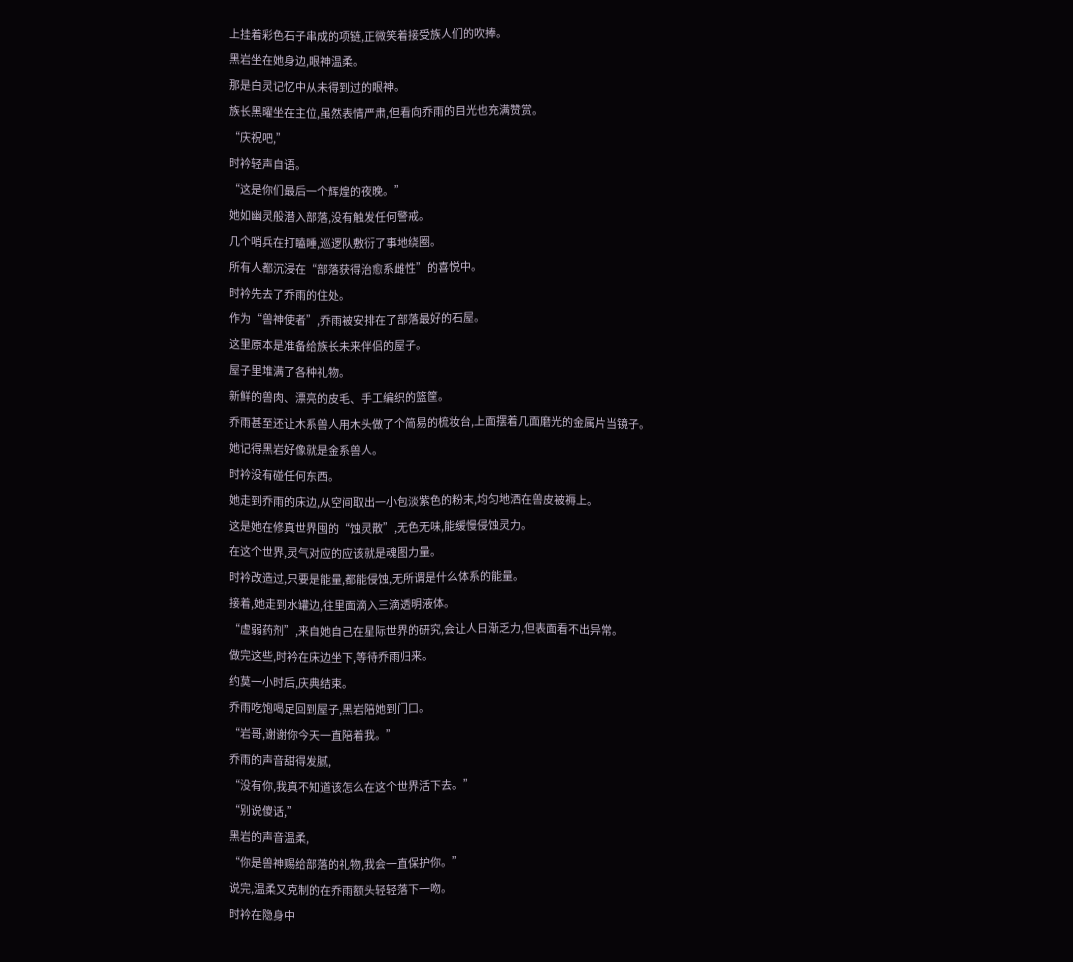上挂着彩色石子串成的项链,正微笑着接受族人们的吹捧。
黑岩坐在她身边,眼神温柔。
那是白灵记忆中从未得到过的眼神。
族长黑曜坐在主位,虽然表情严肃,但看向乔雨的目光也充满赞赏。
“庆祝吧,”
时衿轻声自语。
“这是你们最后一个辉煌的夜晚。”
她如幽灵般潜入部落,没有触发任何警戒。
几个哨兵在打瞌睡,巡逻队敷衍了事地绕圈。
所有人都沉浸在“部落获得治愈系雌性”的喜悦中。
时衿先去了乔雨的住处。
作为“兽神使者”,乔雨被安排在了部落最好的石屋。
这里原本是准备给族长未来伴侣的屋子。
屋子里堆满了各种礼物。
新鲜的兽肉、漂亮的皮毛、手工编织的篮筐。
乔雨甚至还让木系兽人用木头做了个简易的梳妆台,上面摆着几面磨光的金属片当镜子。
她记得黑岩好像就是金系兽人。
时衿没有碰任何东西。
她走到乔雨的床边,从空间取出一小包淡紫色的粉末,均匀地洒在兽皮被褥上。
这是她在修真世界囤的“蚀灵散”,无色无味,能缓慢侵蚀灵力。
在这个世界,灵气对应的应该就是魂图力量。
时衿改造过,只要是能量,都能侵蚀,无所谓是什么体系的能量。
接着,她走到水罐边,往里面滴入三滴透明液体。
“虚弱药剂”,来自她自己在星际世界的研究,会让人日渐乏力,但表面看不出异常。
做完这些,时衿在床边坐下,等待乔雨归来。
约莫一小时后,庆典结束。
乔雨吃饱喝足回到屋子,黑岩陪她到门口。
“岩哥,谢谢你今天一直陪着我。”
乔雨的声音甜得发腻,
“没有你,我真不知道该怎么在这个世界活下去。”
“别说傻话,”
黑岩的声音温柔,
“你是兽神赐给部落的礼物,我会一直保护你。”
说完,温柔又克制的在乔雨额头轻轻落下一吻。
时衿在隐身中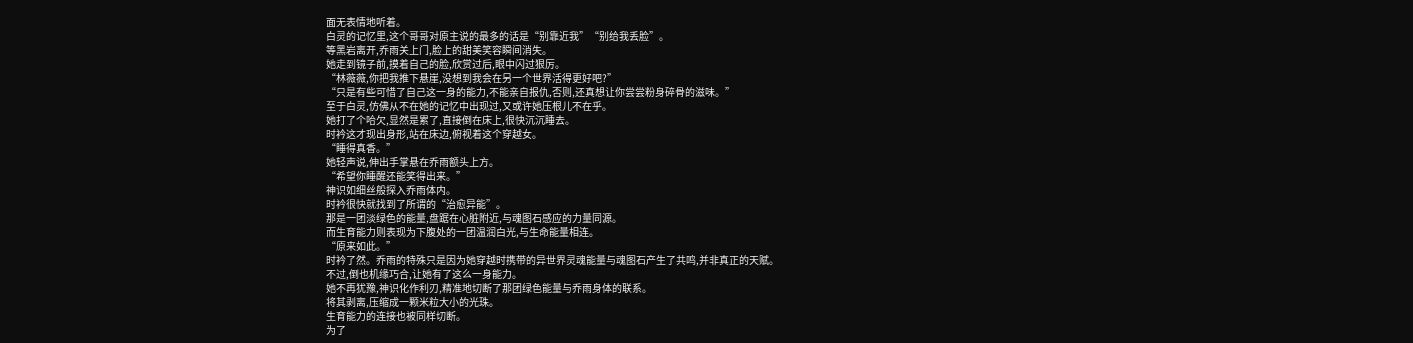面无表情地听着。
白灵的记忆里,这个哥哥对原主说的最多的话是“别靠近我”“别给我丢脸”。
等黑岩离开,乔雨关上门,脸上的甜美笑容瞬间消失。
她走到镜子前,摸着自己的脸,欣赏过后,眼中闪过狠厉。
“林薇薇,你把我推下悬崖,没想到我会在另一个世界活得更好吧?”
“只是有些可惜了自己这一身的能力,不能亲自报仇,否则,还真想让你尝尝粉身碎骨的滋味。”
至于白灵,仿佛从不在她的记忆中出现过,又或许她压根儿不在乎。
她打了个哈欠,显然是累了,直接倒在床上,很快沉沉睡去。
时衿这才现出身形,站在床边,俯视着这个穿越女。
“睡得真香。”
她轻声说,伸出手掌悬在乔雨额头上方。
“希望你睡醒还能笑得出来。”
神识如细丝般探入乔雨体内。
时衿很快就找到了所谓的“治愈异能”。
那是一团淡绿色的能量,盘踞在心脏附近,与魂图石感应的力量同源。
而生育能力则表现为下腹处的一团温润白光,与生命能量相连。
“原来如此。”
时衿了然。乔雨的特殊只是因为她穿越时携带的异世界灵魂能量与魂图石产生了共鸣,并非真正的天赋。
不过,倒也机缘巧合,让她有了这么一身能力。
她不再犹豫,神识化作利刃,精准地切断了那团绿色能量与乔雨身体的联系。
将其剥离,压缩成一颗米粒大小的光珠。
生育能力的连接也被同样切断。
为了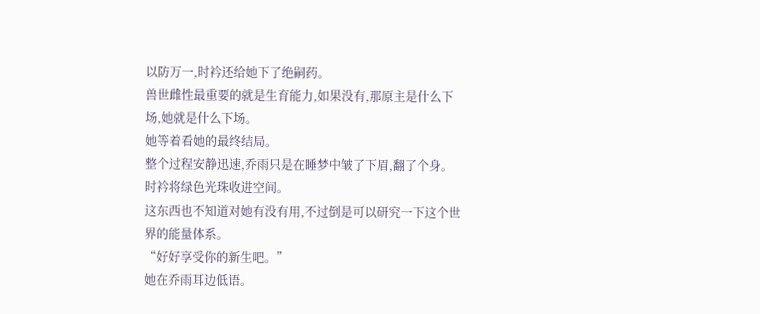以防万一,时衿还给她下了绝嗣药。
兽世雌性最重要的就是生育能力,如果没有,那原主是什么下场,她就是什么下场。
她等着看她的最终结局。
整个过程安静迅速,乔雨只是在睡梦中皱了下眉,翻了个身。
时衿将绿色光珠收进空间。
这东西也不知道对她有没有用,不过倒是可以研究一下这个世界的能量体系。
“好好享受你的新生吧。”
她在乔雨耳边低语。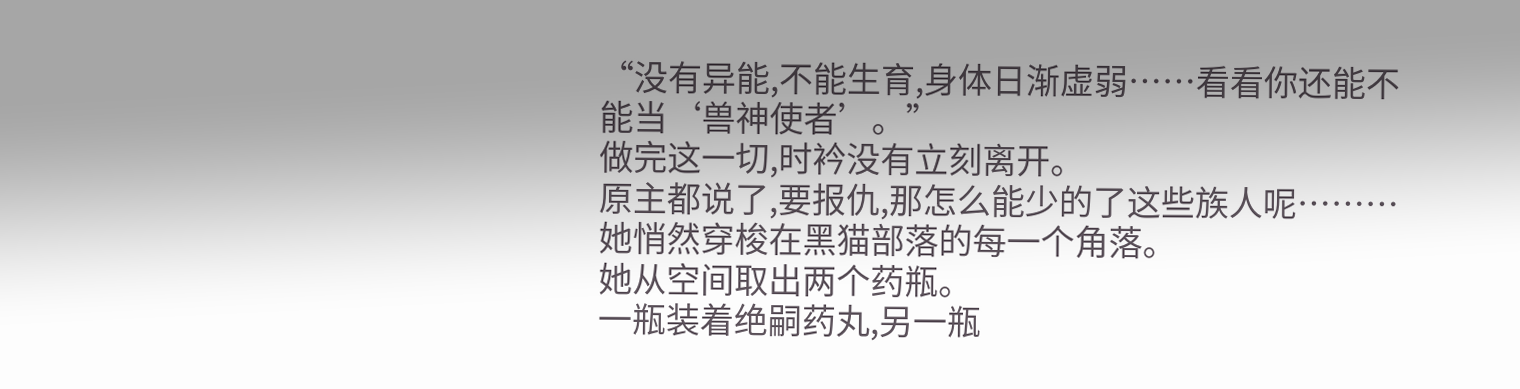“没有异能,不能生育,身体日渐虚弱……看看你还能不能当‘兽神使者’。”
做完这一切,时衿没有立刻离开。
原主都说了,要报仇,那怎么能少的了这些族人呢………
她悄然穿梭在黑猫部落的每一个角落。
她从空间取出两个药瓶。
一瓶装着绝嗣药丸,另一瓶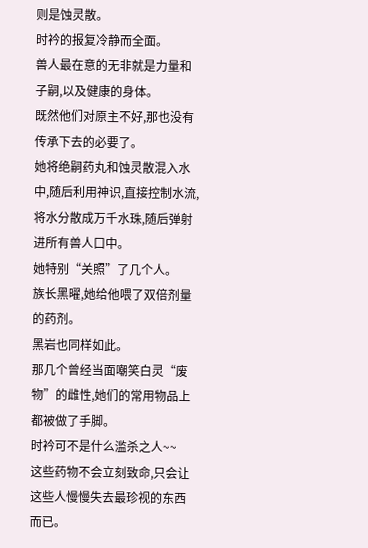则是蚀灵散。
时衿的报复冷静而全面。
兽人最在意的无非就是力量和子嗣,以及健康的身体。
既然他们对原主不好,那也没有传承下去的必要了。
她将绝嗣药丸和蚀灵散混入水中,随后利用神识,直接控制水流,将水分散成万千水珠,随后弹射进所有兽人口中。
她特别“关照”了几个人。
族长黑曜,她给他喂了双倍剂量的药剂。
黑岩也同样如此。
那几个曾经当面嘲笑白灵“废物”的雌性,她们的常用物品上都被做了手脚。
时衿可不是什么滥杀之人~~
这些药物不会立刻致命,只会让这些人慢慢失去最珍视的东西而已。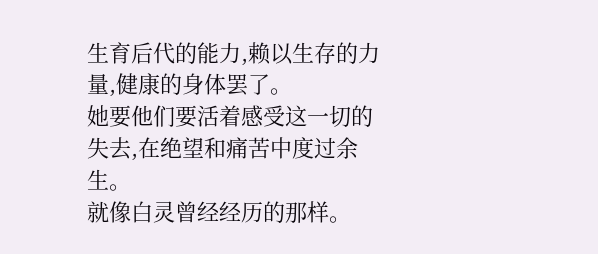生育后代的能力,赖以生存的力量,健康的身体罢了。
她要他们要活着感受这一切的失去,在绝望和痛苦中度过余生。
就像白灵曾经经历的那样。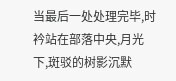当最后一处处理完毕,时衿站在部落中央,月光下,斑驳的树影沉默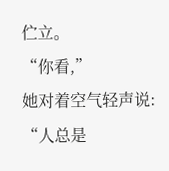伫立。
“你看,”
她对着空气轻声说:
“人总是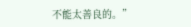不能太善良的。”